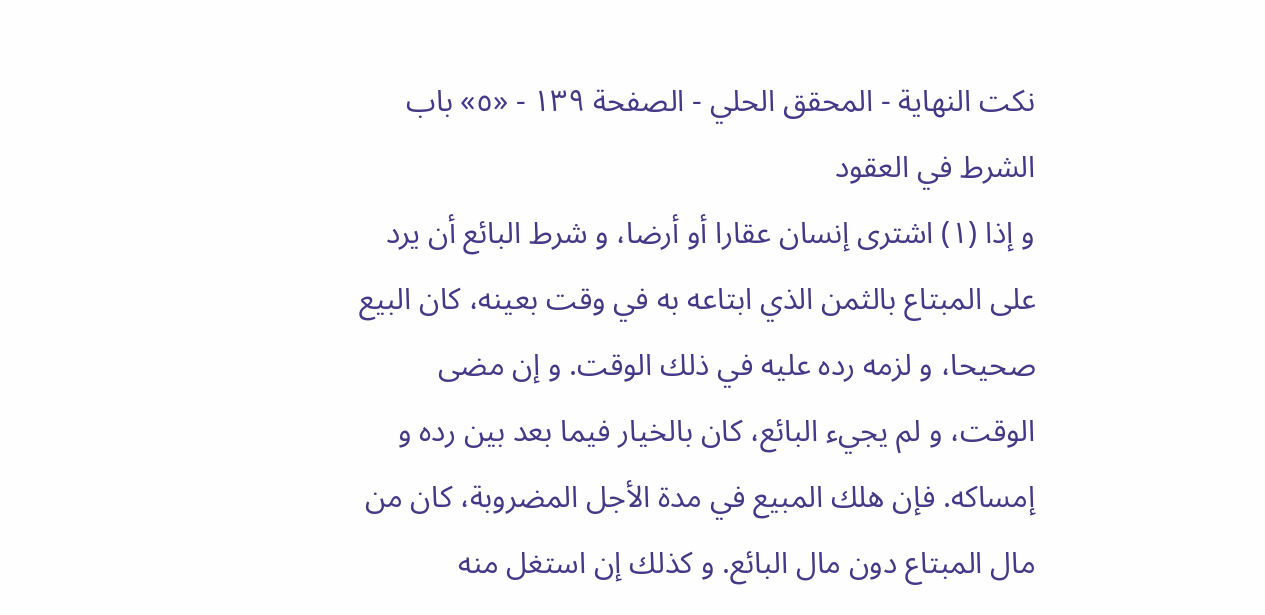نكت النهاية - المحقق الحلي - الصفحة ١٣٩ - «٥» باب الشرط في العقود
و إذا (١) اشترى إنسان عقارا أو أرضا، و شرط البائع أن يرد على المبتاع بالثمن الذي ابتاعه به في وقت بعينه، كان البيع صحيحا، و لزمه رده عليه في ذلك الوقت. و إن مضى الوقت، و لم يجيء البائع، كان بالخيار فيما بعد بين رده و إمساكه. فإن هلك المبيع في مدة الأجل المضروبة، كان من مال المبتاع دون مال البائع. و كذلك إن استغل منه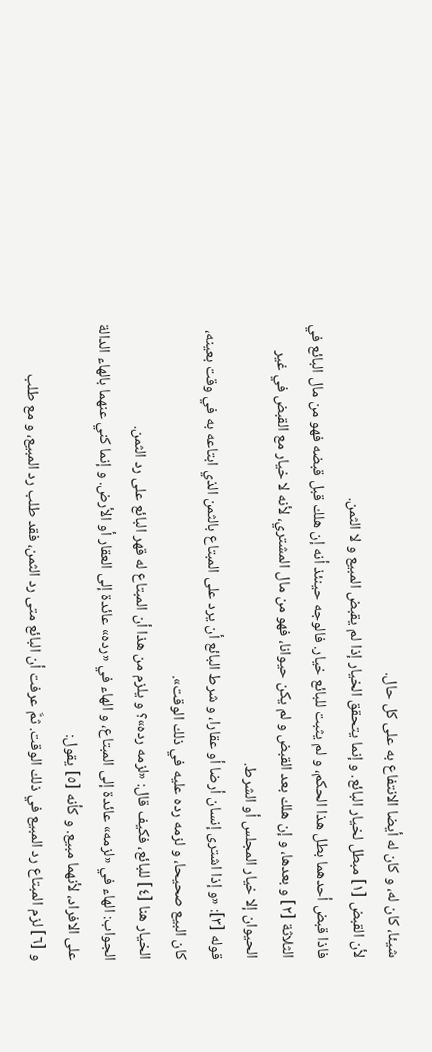شيئا، كان له، و كان له أيضا الانتفاع به على كل حال.
لأن القبض [١] مبطل لخيار البائع. و إنما يتحقق الخيار إذا لم يقبض المبيع و لا الثمن.
فاذا قبض أحدهما بطل هذا الحكم، و لم يثبت للبائع خيار. فالوجه حينئذ أنه إن هلك قبل قبضه فهو من مال البائع في الثلاثة [٢] و بعدها، و إن هلك بعد القبض و لم يكن حيوانا، فهو من مال المشتري، لأنه لا خيار مع القبض في غير الحيوان إلا خيار المجلس أو الشرط.
قوله [٣]: «و إذا اشترى إنسان أرضا أو عقارا، و شرط البائع أن يرد على المبتاع بالثمن الذي ابتاعه به في وقت بعينه، كان البيع صحيحا، و لزمه رده عليه في ذلك الوقت».
الخيار هنا [٤] للبائع، فكيف قال: «لزمه رده»؟ و يلزم من هذا أن المبتاع له قهر البائع على رد الثمن.
الجواب: الهاء في «لزمه» عائدة إلى المبتاع، و الهاء في «رده» عائدة إلى العقار أو الأرض. و إنما كني عنهما بالهاء الدالة على الافراد، لأنهما مبيع. و كأنه [٥] يقول:
و [٦] لزم المبتاع رد المبيع في ذلك الوقت. ثمَّ عرفت أن البائع متى رد الثمن، فقد طلب رد المبيع، و مع طلب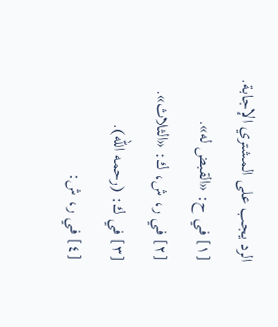الرد يجب على المشتري الإجابة.
[١] في ح: «القبض له».
[٢] في ر، ش، ك: «الثلاث».
[٣] في ك: (رحمه الله).
[٤] في ر، ش: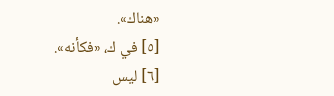«هناك».
[٥] في ك، «فكأنه».
[٦] ليس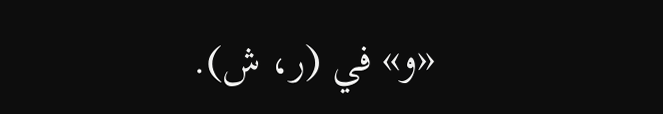«و» في (ر، ش).